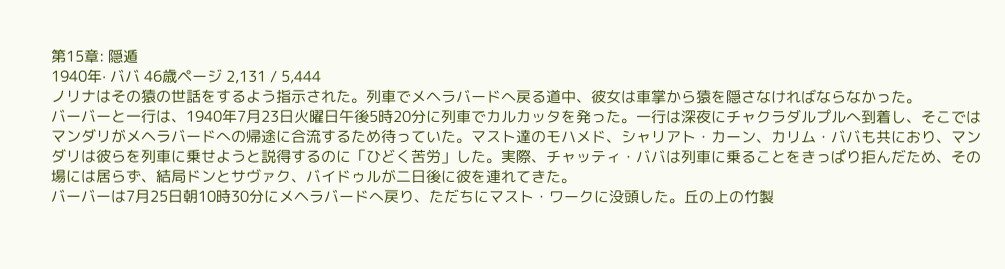第15章: 隠遁
1940年· ババ 46歳ページ 2,131 / 5,444
ノリナはその猿の世話をするよう指示された。列車でメヘラバードへ戻る道中、彼女は車掌から猿を隠さなければならなかった。
バーバーと一行は、1940年7月23日火曜日午後5時20分に列車でカルカッタを発った。一行は深夜にチャクラダルプルへ到着し、そこではマンダリがメヘラバードへの帰途に合流するため待っていた。マスト達のモハメド、シャリアト・カーン、カリム・ババも共におり、マンダリは彼らを列車に乗せようと説得するのに「ひどく苦労」した。実際、チャッティ・ババは列車に乗ることをきっぱり拒んだため、その場には居らず、結局ドンとサヴァク、バイドゥルが二日後に彼を連れてきた。
バーバーは7月25日朝10時30分にメヘラバードへ戻り、ただちにマスト・ワークに没頭した。丘の上の竹製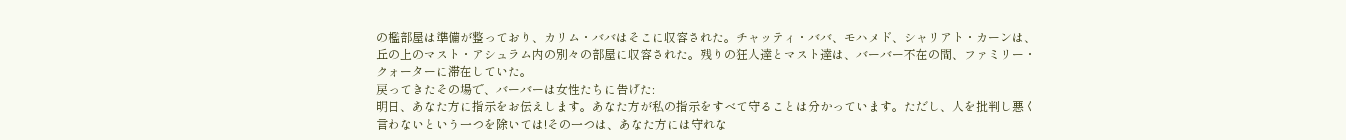の檻部屋は準備が整っており、カリム・ババはそこに収容された。チャッティ・ババ、モハメド、シャリアト・カーンは、丘の上のマスト・アシュラム内の別々の部屋に収容された。残りの狂人達とマスト達は、バーバー不在の間、ファミリー・クォーターに滞在していた。
戻ってきたその場で、バーバーは女性たちに告げた:
明日、あなた方に指示をお伝えします。あなた方が私の指示をすべて守ることは分かっています。ただし、人を批判し悪く言わないという一つを除いては!その一つは、あなた方には守れな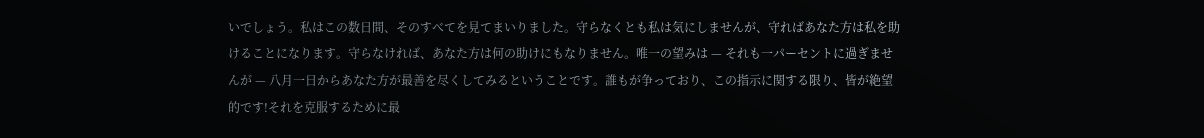いでしょう。私はこの数日間、そのすべてを見てまいりました。守らなくとも私は気にしませんが、守ればあなた方は私を助けることになります。守らなければ、あなた方は何の助けにもなりません。唯一の望みは — それも一パーセントに過ぎませんが — 八月一日からあなた方が最善を尽くしてみるということです。誰もが争っており、この指示に関する限り、皆が絶望的です!それを克服するために最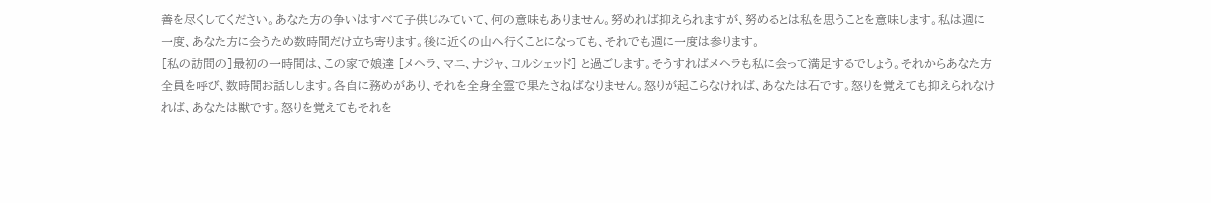善を尽くしてください。あなた方の争いはすべて子供じみていて、何の意味もありません。努めれば抑えられますが、努めるとは私を思うことを意味します。私は週に一度、あなた方に会うため数時間だけ立ち寄ります。後に近くの山へ行くことになっても、それでも週に一度は参ります。
[私の訪問の]最初の一時間は、この家で娘達 [メヘラ、マニ、ナジャ、コルシェッド] と過ごします。そうすればメヘラも私に会って満足するでしょう。それからあなた方全員を呼び、数時間お話しします。各自に務めがあり、それを全身全霊で果たさねばなりません。怒りが起こらなければ、あなたは石です。怒りを覚えても抑えられなければ、あなたは獣です。怒りを覚えてもそれを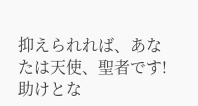抑えられれば、あなたは天使、聖者です!助けとな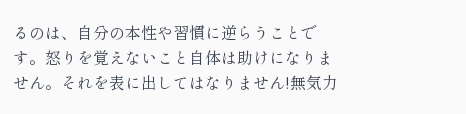るのは、自分の本性や習慣に逆らうことです。怒りを覚えないこと自体は助けになりません。それを表に出してはなりません!無気力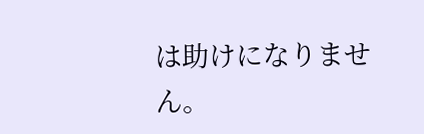は助けになりません。